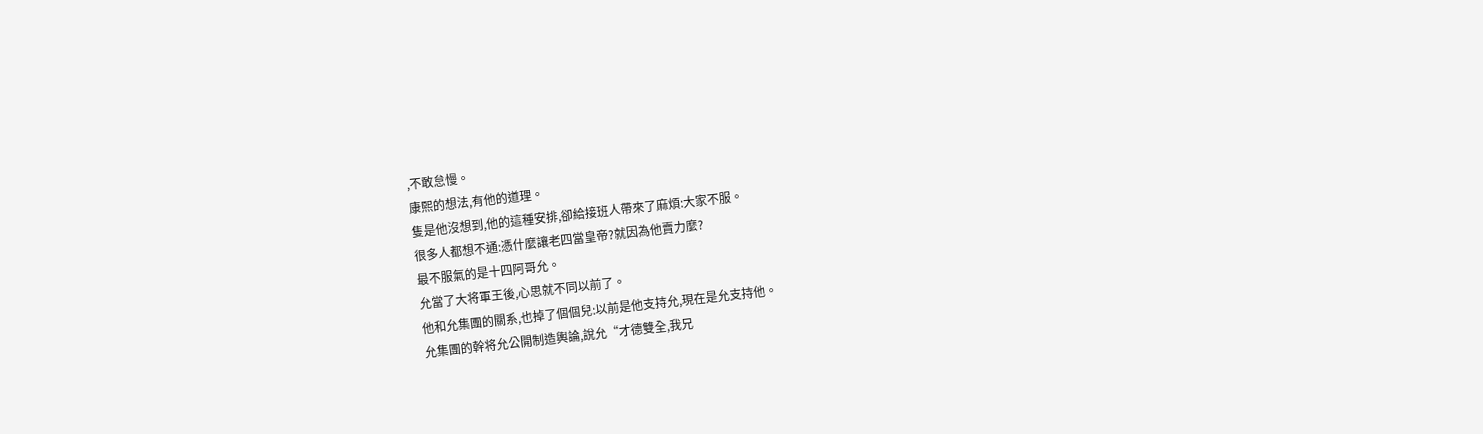,不敢怠慢。
康熙的想法,有他的道理。
隻是他沒想到,他的這種安排,卻給接班人帶來了麻煩:大家不服。
很多人都想不通:憑什麼讓老四當皇帝?就因為他賣力麼?
最不服氣的是十四阿哥允。
允當了大将軍王後,心思就不同以前了。
他和允集團的關系,也掉了個個兒:以前是他支持允,現在是允支持他。
允集團的幹将允公開制造輿論,說允“才德雙全,我兄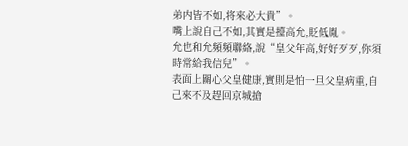弟内皆不如,将來必大貴”。
嘴上說自己不如,其實是擡高允,貶低胤。
允也和允頻頻聯絡,說“皇父年高,好好歹歹,你須時常給我信兒”。
表面上關心父皇健康,實則是怕一旦父皇病重,自己來不及趕回京城搶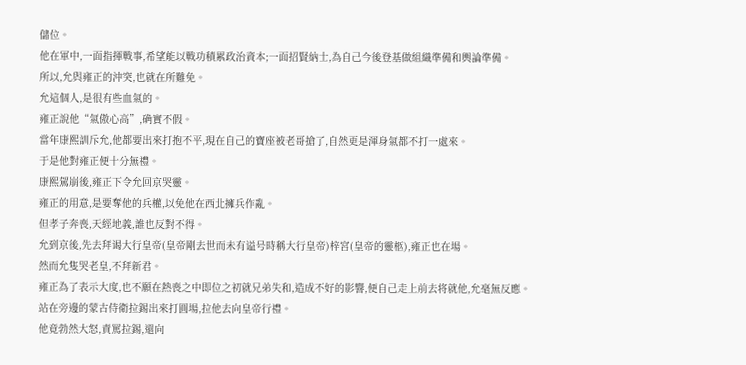儲位。
他在軍中,一面指揮戰事,希望能以戰功積累政治資本;一面招賢納士,為自己今後登基做組織準備和輿論準備。
所以,允與雍正的沖突,也就在所難免。
允這個人,是很有些血氣的。
雍正說他“氣傲心高”,确實不假。
當年康熙訓斥允,他都要出來打抱不平,現在自己的寶座被老哥搶了,自然更是渾身氣都不打一處來。
于是他對雍正便十分無禮。
康熙駕崩後,雍正下令允回京哭靈。
雍正的用意,是要奪他的兵權,以免他在西北擁兵作亂。
但孝子奔喪,天經地義,誰也反對不得。
允到京後,先去拜谒大行皇帝(皇帝剛去世而未有谥号時稱大行皇帝)梓宮(皇帝的靈柩),雍正也在場。
然而允隻哭老皇,不拜新君。
雍正為了表示大度,也不願在熱喪之中即位之初就兄弟失和,造成不好的影響,便自己走上前去将就他,允毫無反應。
站在旁邊的蒙古侍衛拉錫出來打圓場,拉他去向皇帝行禮。
他竟勃然大怒,責罵拉錫,還向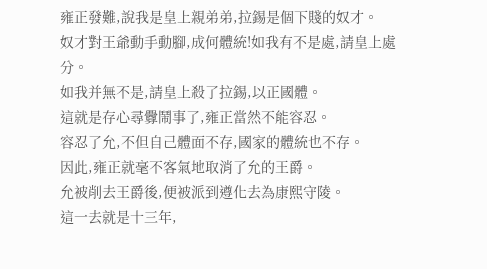雍正發難,說我是皇上親弟弟,拉錫是個下賤的奴才。
奴才對王爺動手動腳,成何體統!如我有不是處,請皇上處分。
如我并無不是,請皇上殺了拉錫,以正國體。
這就是存心尋釁鬧事了,雍正當然不能容忍。
容忍了允,不但自己體面不存,國家的體統也不存。
因此,雍正就毫不客氣地取消了允的王爵。
允被削去王爵後,便被派到遵化去為康熙守陵。
這一去就是十三年,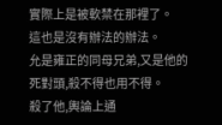實際上是被軟禁在那裡了。
這也是沒有辦法的辦法。
允是雍正的同母兄弟,又是他的死對頭,殺不得也用不得。
殺了他,輿論上通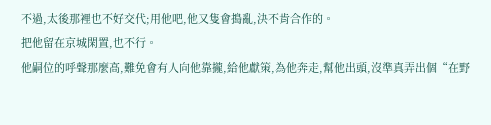不過,太後那裡也不好交代;用他吧,他又隻會搗亂,決不肯合作的。
把他留在京城閑置,也不行。
他嗣位的呼聲那麼高,難免會有人向他靠攏,給他獻策,為他奔走,幫他出頭,沒準真弄出個“在野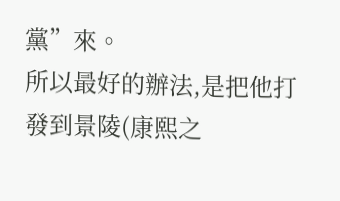黨”來。
所以最好的辦法,是把他打發到景陵(康熙之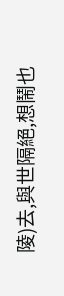陵)去,與世隔絕,想鬧也